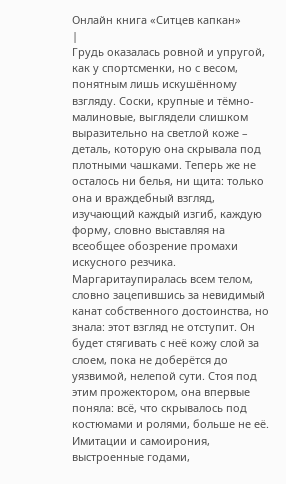Онлайн книга «Ситцев капкан»
|
Грудь оказалась ровной и упругой, как у спортсменки, но с весом, понятным лишь искушённому взгляду. Соски, крупные и тёмно-малиновые, выглядели слишком выразительно на светлой коже – деталь, которую она скрывала под плотными чашками. Теперь же не осталось ни белья, ни щита: только она и враждебный взгляд, изучающий каждый изгиб, каждую форму, словно выставляя на всеобщее обозрение промахи искусного резчика. Маргаритаупиралась всем телом, словно зацепившись за невидимый канат собственного достоинства, но знала: этот взгляд не отступит. Он будет стягивать с неё кожу слой за слоем, пока не доберётся до уязвимой, нелепой сути. Стоя под этим прожектором, она впервые поняла: всё, что скрывалось под костюмами и ролями, больше не её. Имитации и самоирония, выстроенные годами,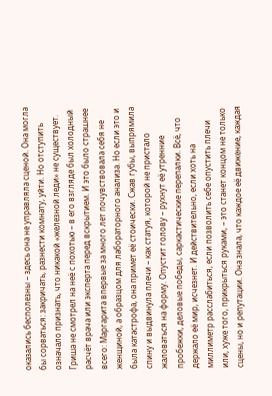оказались бесполезны – здесь она не управляла сценой. Она могла бы сорваться: закричать, разнести комнату, уйти. Но отступить означало признать, что никакой «железной леди» не существует. Гриша не смотрел на неё с похотью – в его взгляде был холодный расчёт врача или эксперта перед вскрытием. И это было страшнее всего: Маргарита впервые за много лет почувствовала себя не женщиной, а образцом для лабораторного анализа. Но если это и была катастрофа, она примет её стоически. Сжав губы, выпрямила спину и выдвинула плечи – как статуя, которой не пристало жаловаться на форму. Опустит голову – рухнут её утренние пробежки, деловые победы, саркастические перепалки. Всё, что держало её мир, исчезнет. И действительно, если хоть на миллиметр расслабиться, если позволить себе опустить плечи или, хуже того, прикрыться руками, – это станет концом не только сцены, но и репутации. Она знала, что каждое её движение, каждая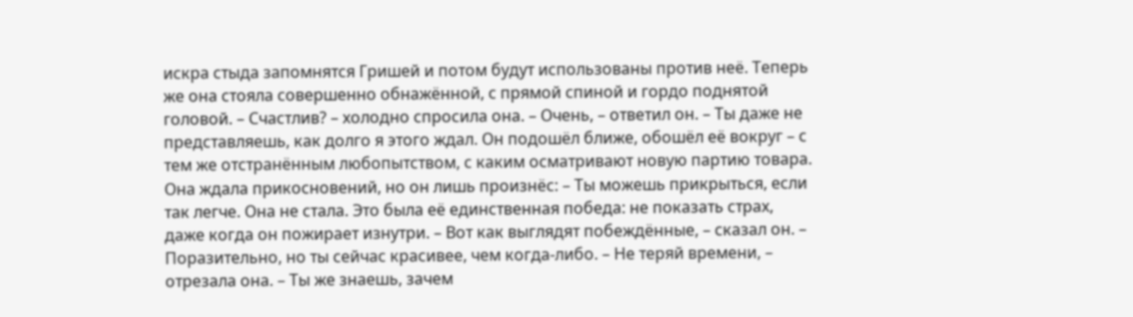искра стыда запомнятся Гришей и потом будут использованы против неё. Теперь же она стояла совершенно обнажённой, с прямой спиной и гордо поднятой головой. – Счастлив? – холодно спросила она. – Очень, – ответил он. – Ты даже не представляешь, как долго я этого ждал. Он подошёл ближе, обошёл её вокруг – с тем же отстранённым любопытством, с каким осматривают новую партию товара. Она ждала прикосновений, но он лишь произнёс: – Ты можешь прикрыться, если так легче. Она не стала. Это была её единственная победа: не показать страх, даже когда он пожирает изнутри. – Вот как выглядят побеждённые, – сказал он. – Поразительно, но ты сейчас красивее, чем когда-либо. – Не теряй времени, – отрезала она. – Ты же знаешь, зачем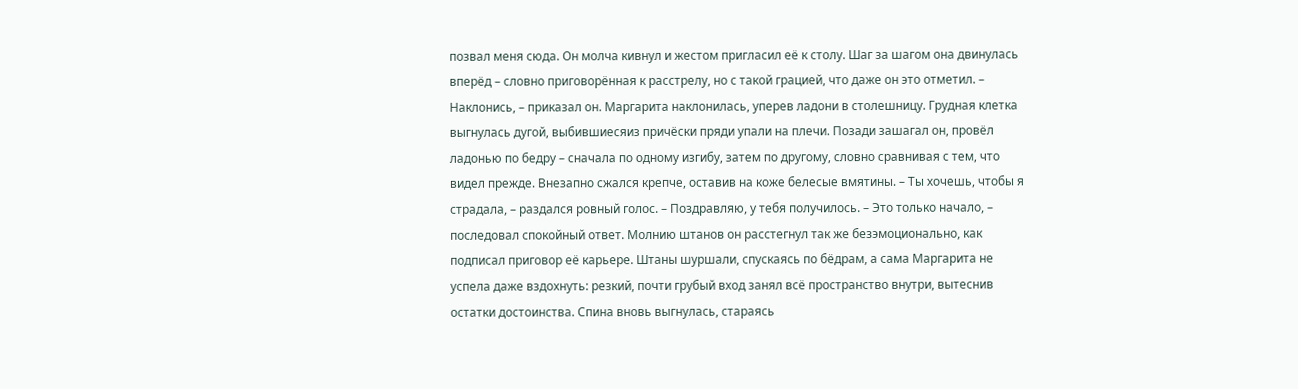позвал меня сюда. Он молча кивнул и жестом пригласил её к столу. Шаг за шагом она двинулась вперёд – словно приговорённая к расстрелу, но с такой грацией, что даже он это отметил. – Наклонись, – приказал он. Маргарита наклонилась, уперев ладони в столешницу. Грудная клетка выгнулась дугой, выбившиесяиз причёски пряди упали на плечи. Позади зашагал он, провёл ладонью по бедру – сначала по одному изгибу, затем по другому, словно сравнивая с тем, что видел прежде. Внезапно сжался крепче, оставив на коже белесые вмятины. – Ты хочешь, чтобы я страдала, – раздался ровный голос. – Поздравляю, у тебя получилось. – Это только начало, – последовал спокойный ответ. Молнию штанов он расстегнул так же безэмоционально, как подписал приговор её карьере. Штаны шуршали, спускаясь по бёдрам, а сама Маргарита не успела даже вздохнуть: резкий, почти грубый вход занял всё пространство внутри, вытеснив остатки достоинства. Спина вновь выгнулась, стараясь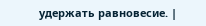удержать равновесие. |